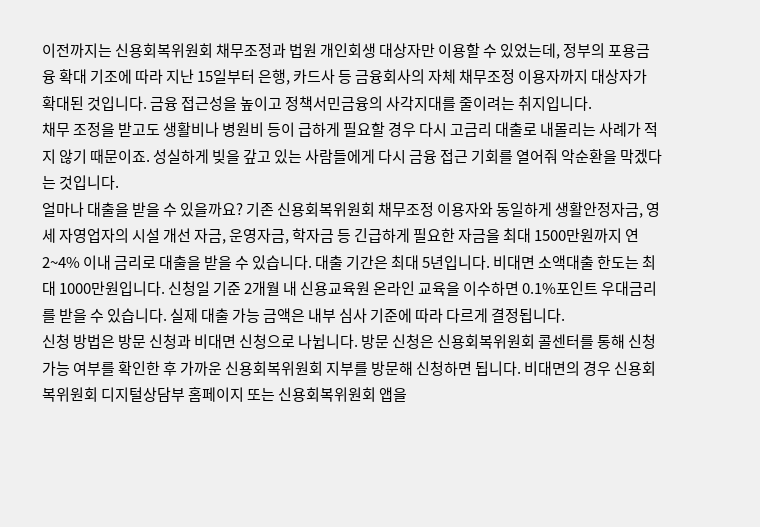이전까지는 신용회복위원회 채무조정과 법원 개인회생 대상자만 이용할 수 있었는데, 정부의 포용금융 확대 기조에 따라 지난 15일부터 은행, 카드사 등 금융회사의 자체 채무조정 이용자까지 대상자가 확대된 것입니다. 금융 접근성을 높이고 정책서민금융의 사각지대를 줄이려는 취지입니다.
채무 조정을 받고도 생활비나 병원비 등이 급하게 필요할 경우 다시 고금리 대출로 내몰리는 사례가 적지 않기 때문이죠. 성실하게 빚을 갚고 있는 사람들에게 다시 금융 접근 기회를 열어줘 악순환을 막겠다는 것입니다.
얼마나 대출을 받을 수 있을까요? 기존 신용회복위원회 채무조정 이용자와 동일하게 생활안정자금, 영세 자영업자의 시설 개선 자금, 운영자금, 학자금 등 긴급하게 필요한 자금을 최대 1500만원까지 연 2~4% 이내 금리로 대출을 받을 수 있습니다. 대출 기간은 최대 5년입니다. 비대면 소액대출 한도는 최대 1000만원입니다. 신청일 기준 2개월 내 신용교육원 온라인 교육을 이수하면 0.1%포인트 우대금리를 받을 수 있습니다. 실제 대출 가능 금액은 내부 심사 기준에 따라 다르게 결정됩니다.
신청 방법은 방문 신청과 비대면 신청으로 나뉩니다. 방문 신청은 신용회복위원회 콜센터를 통해 신청 가능 여부를 확인한 후 가까운 신용회복위원회 지부를 방문해 신청하면 됩니다. 비대면의 경우 신용회복위원회 디지털상담부 홈페이지 또는 신용회복위원회 앱을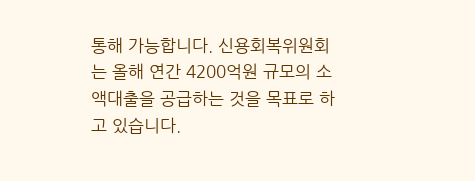통해 가능합니다. 신용회복위원회는 올해 연간 4200억원 규모의 소액대출을 공급하는 것을 목표로 하고 있습니다.